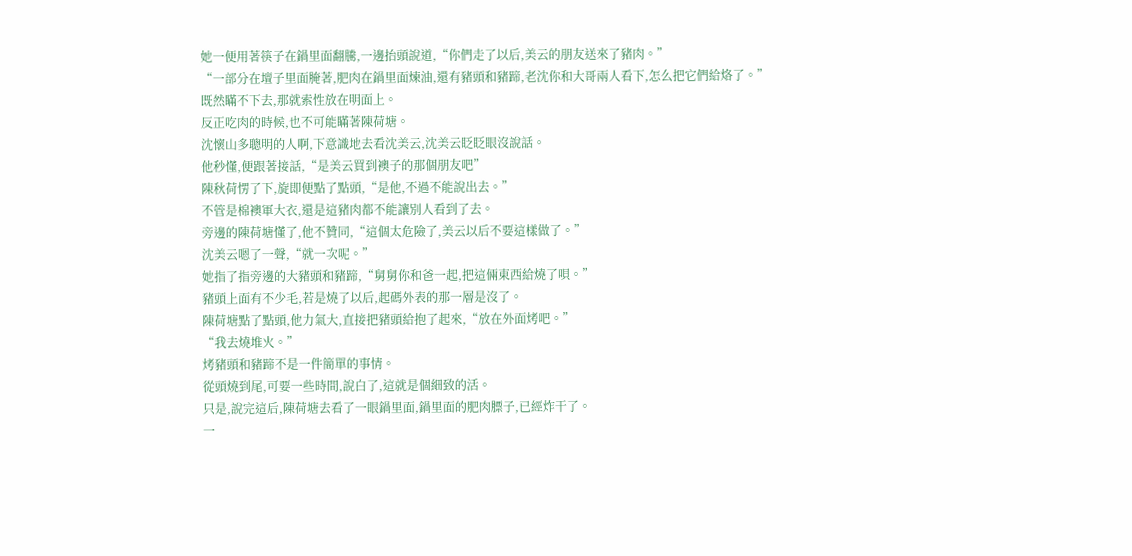她一便用著筷子在鍋里面翻騰,一邊抬頭說道,“你們走了以后,美云的朋友送來了豬肉。”
“一部分在壇子里面腌著,肥肉在鍋里面煉油,還有豬頭和豬蹄,老沈你和大哥兩人看下,怎么把它們給烙了。”
既然瞞不下去,那就索性放在明面上。
反正吃肉的時候,也不可能瞞著陳荷塘。
沈懷山多聰明的人啊,下意識地去看沈美云,沈美云眨眨眼沒說話。
他秒懂,便跟著接話,“是美云買到襖子的那個朋友吧”
陳秋荷愣了下,旋即便點了點頭,“是他,不過不能說出去。”
不管是棉襖軍大衣,還是這豬肉都不能讓別人看到了去。
旁邊的陳荷塘懂了,他不贊同,“這個太危險了,美云以后不要這樣做了。”
沈美云嗯了一聲,“就一次呢。”
她指了指旁邊的大豬頭和豬蹄,“舅舅你和爸一起,把這倆東西給燒了唄。”
豬頭上面有不少毛,若是燒了以后,起碼外表的那一層是沒了。
陳荷塘點了點頭,他力氣大,直接把豬頭給抱了起來,“放在外面烤吧。”
“我去燒堆火。”
烤豬頭和豬蹄不是一件簡單的事情。
從頭燒到尾,可要一些時間,說白了,這就是個細致的活。
只是,說完這后,陳荷塘去看了一眼鍋里面,鍋里面的肥肉膘子,已經炸干了。
一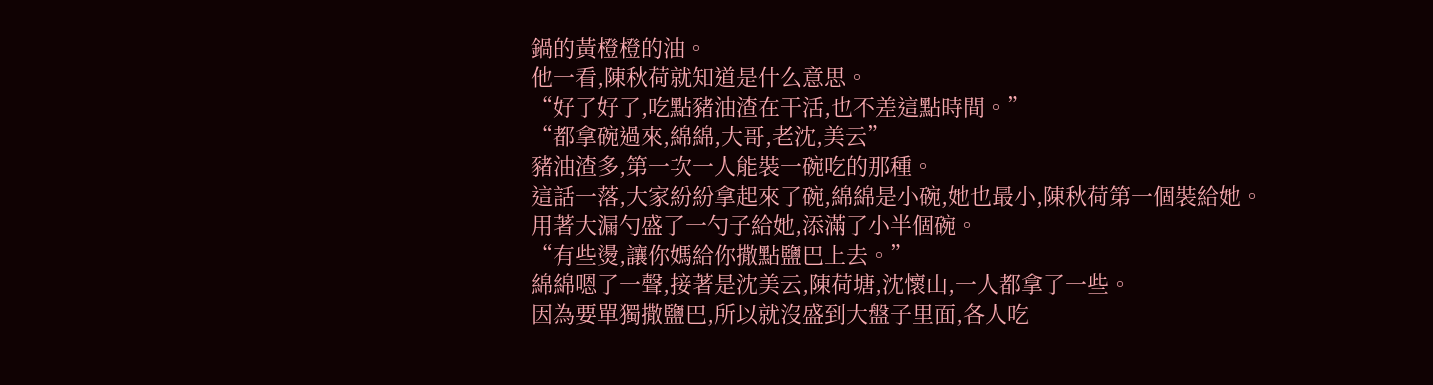鍋的黃橙橙的油。
他一看,陳秋荷就知道是什么意思。
“好了好了,吃點豬油渣在干活,也不差這點時間。”
“都拿碗過來,綿綿,大哥,老沈,美云”
豬油渣多,第一次一人能裝一碗吃的那種。
這話一落,大家紛紛拿起來了碗,綿綿是小碗,她也最小,陳秋荷第一個裝給她。
用著大漏勺盛了一勺子給她,添滿了小半個碗。
“有些燙,讓你媽給你撒點鹽巴上去。”
綿綿嗯了一聲,接著是沈美云,陳荷塘,沈懷山,一人都拿了一些。
因為要單獨撒鹽巴,所以就沒盛到大盤子里面,各人吃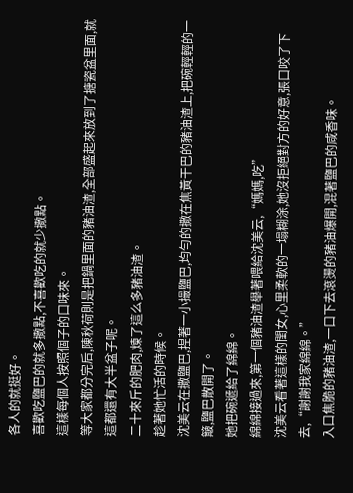各人的就挺好。
喜歡吃鹽巴的就多撒點,不喜歡吃的就少撒點。
這樣每個人按照個子的口味來。
等大家都分完后,陳秋荷則是把鍋里面的豬油渣,全部盛起來放到了搪瓷盆里面,就這都還有大半盆子呢。
二十來斤的肥肉,煉了這么多豬油渣。
趁著她忙活的時候。
沈美云在撒鹽巴,捏著一小撮鹽巴,均勻的撒在焦黃干巴的豬油渣上,把碗輕輕的一簸,鹽巴散開了。
她把碗遞給了綿綿。
綿綿接過來,第一個豬油渣舉著喂給沈美云,“媽媽,吃”
沈美云看著這樣的閨女,心里柔軟的一塌糊涂,她沒拒絕對方的好意,張口咬了下去,“謝謝我家綿綿。”
入口焦脆的豬油渣,一口下去滾燙的豬油爆開,混著鹽巴的咸香味。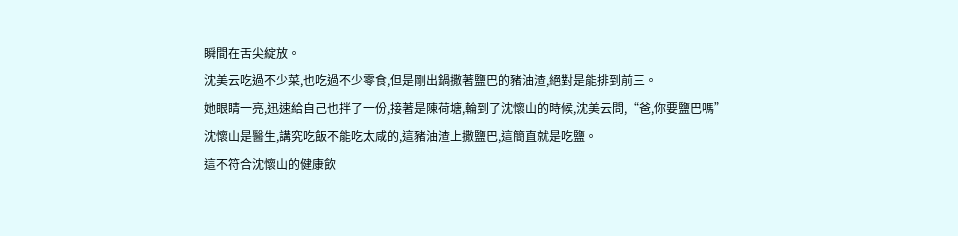瞬間在舌尖綻放。
沈美云吃過不少菜,也吃過不少零食,但是剛出鍋撒著鹽巴的豬油渣,絕對是能排到前三。
她眼睛一亮,迅速給自己也拌了一份,接著是陳荷塘,輪到了沈懷山的時候,沈美云問,“爸,你要鹽巴嗎”
沈懷山是醫生,講究吃飯不能吃太咸的,這豬油渣上撒鹽巴,這簡直就是吃鹽。
這不符合沈懷山的健康飲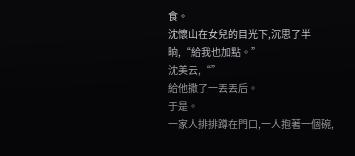食。
沈懷山在女兒的目光下,沉思了半晌,“給我也加點。”
沈美云,“”
給他撒了一丟丟后。
于是。
一家人排排蹲在門口,一人抱著一個碗,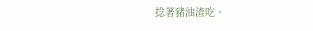捻著豬油渣吃。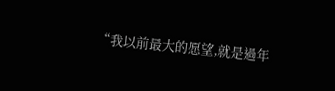“我以前最大的愿望,就是過年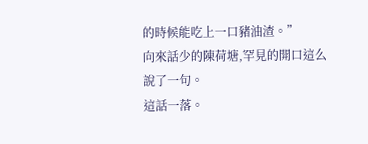的時候能吃上一口豬油渣。”
向來話少的陳荷塘,罕見的開口這么說了一句。
這話一落。